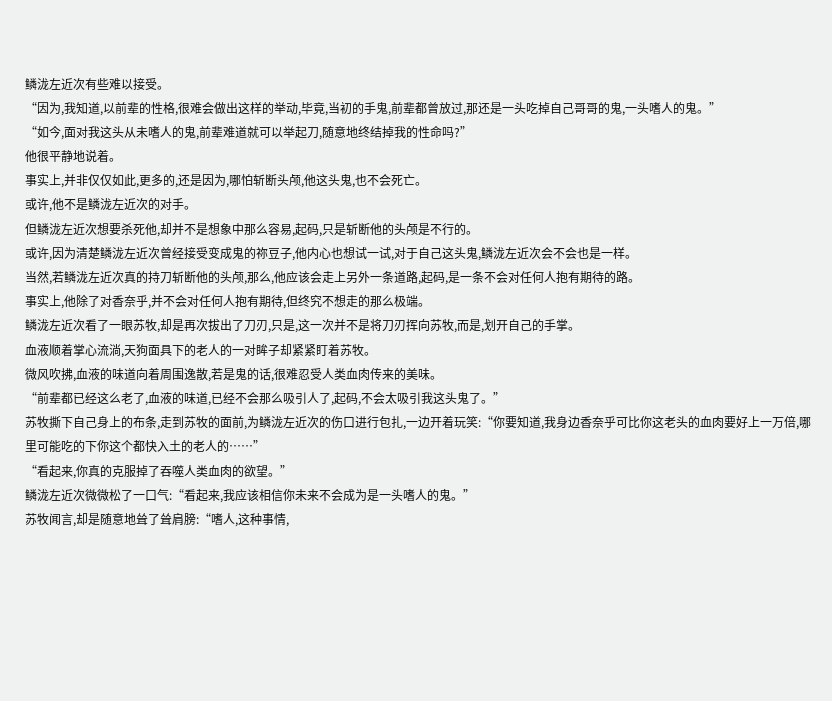鳞泷左近次有些难以接受。
“因为,我知道,以前辈的性格,很难会做出这样的举动,毕竟,当初的手鬼,前辈都曾放过,那还是一头吃掉自己哥哥的鬼,一头嗜人的鬼。”
“如今,面对我这头从未嗜人的鬼,前辈难道就可以举起刀,随意地终结掉我的性命吗?”
他很平静地说着。
事实上,并非仅仅如此,更多的,还是因为,哪怕斩断头颅,他这头鬼,也不会死亡。
或许,他不是鳞泷左近次的对手。
但鳞泷左近次想要杀死他,却并不是想象中那么容易,起码,只是斩断他的头颅是不行的。
或许,因为清楚鳞泷左近次曾经接受变成鬼的祢豆子,他内心也想试一试,对于自己这头鬼,鳞泷左近次会不会也是一样。
当然,若鳞泷左近次真的持刀斩断他的头颅,那么,他应该会走上另外一条道路,起码,是一条不会对任何人抱有期待的路。
事实上,他除了对香奈乎,并不会对任何人抱有期待,但终究不想走的那么极端。
鳞泷左近次看了一眼苏牧,却是再次拔出了刀刃,只是,这一次并不是将刀刃挥向苏牧,而是,划开自己的手掌。
血液顺着掌心流淌,天狗面具下的老人的一对眸子却紧紧盯着苏牧。
微风吹拂,血液的味道向着周围逸散,若是鬼的话,很难忍受人类血肉传来的美味。
“前辈都已经这么老了,血液的味道,已经不会那么吸引人了,起码,不会太吸引我这头鬼了。”
苏牧撕下自己身上的布条,走到苏牧的面前,为鳞泷左近次的伤口进行包扎,一边开着玩笑:“你要知道,我身边香奈乎可比你这老头的血肉要好上一万倍,哪里可能吃的下你这个都快入土的老人的……”
“看起来,你真的克服掉了吞噬人类血肉的欲望。”
鳞泷左近次微微松了一口气:“看起来,我应该相信你未来不会成为是一头嗜人的鬼。”
苏牧闻言,却是随意地耸了耸肩膀:“嗜人,这种事情,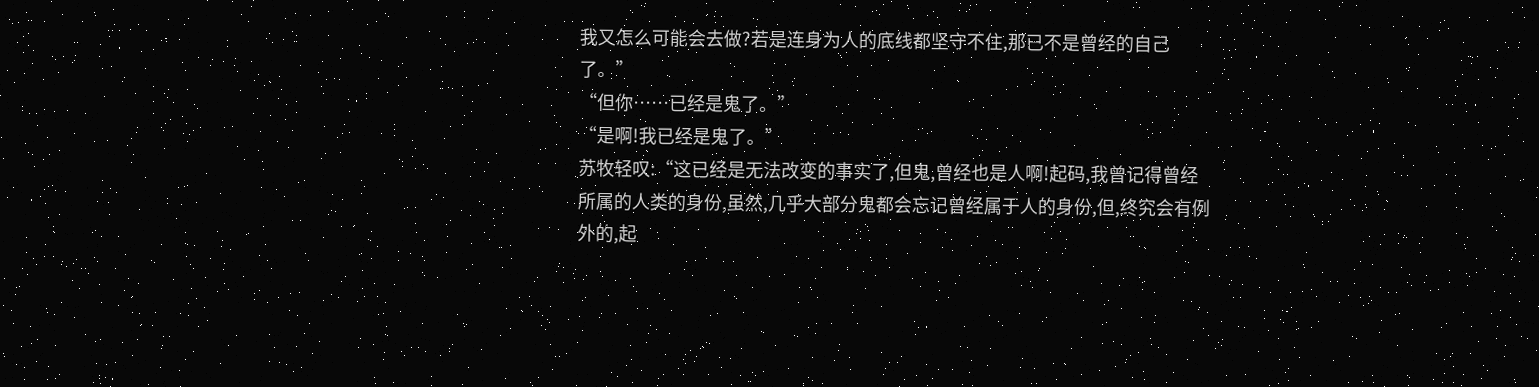我又怎么可能会去做?若是连身为人的底线都坚守不住,那已不是曾经的自己了。”
“但你……已经是鬼了。”
“是啊!我已经是鬼了。”
苏牧轻叹:“这已经是无法改变的事实了,但鬼,曾经也是人啊!起码,我曾记得曾经所属的人类的身份,虽然,几乎大部分鬼都会忘记曾经属于人的身份,但,终究会有例外的,起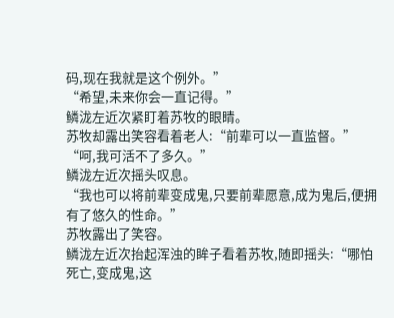码,现在我就是这个例外。”
“希望,未来你会一直记得。”
鳞泷左近次紧盯着苏牧的眼睛。
苏牧却露出笑容看着老人:“前辈可以一直监督。”
“呵,我可活不了多久。”
鳞泷左近次摇头叹息。
“我也可以将前辈变成鬼,只要前辈愿意,成为鬼后,便拥有了悠久的性命。”
苏牧露出了笑容。
鳞泷左近次抬起浑浊的眸子看着苏牧,随即摇头:“哪怕死亡,变成鬼,这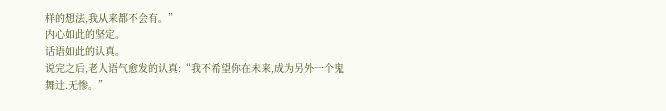样的想法,我从来都不会有。”
内心如此的坚定。
话语如此的认真。
说完之后,老人语气愈发的认真:“我不希望你在未来,成为另外一个鬼舞辻.无惨。”